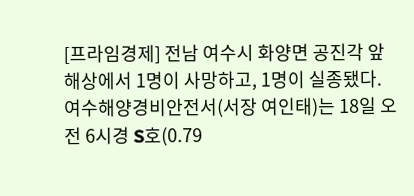[프라임경제] 전남 여수시 화양면 공진각 앞 해상에서 1명이 사망하고, 1명이 실종됐다.
여수해양경비안전서(서장 여인태)는 18일 오전 6시경 S호(0.79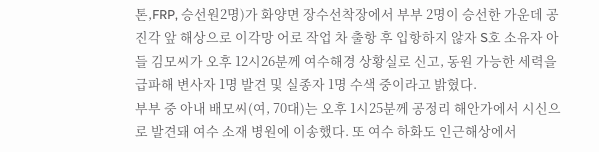톤,FRP, 승선원2명)가 화양면 장수선착장에서 부부 2명이 승선한 가운데 공진각 앞 해상으로 이각망 어로 작업 차 출항 후 입항하지 않자 S호 소유자 아들 김모씨가 오후 12시26분께 여수해경 상황실로 신고, 동원 가능한 세력을 급파해 변사자 1명 발견 및 실종자 1명 수색 중이라고 밝혔다.
부부 중 아내 배모씨(여, 70대)는 오후 1시25분께 공정리 해안가에서 시신으로 발견돼 여수 소재 병원에 이송했다. 또 여수 하화도 인근해상에서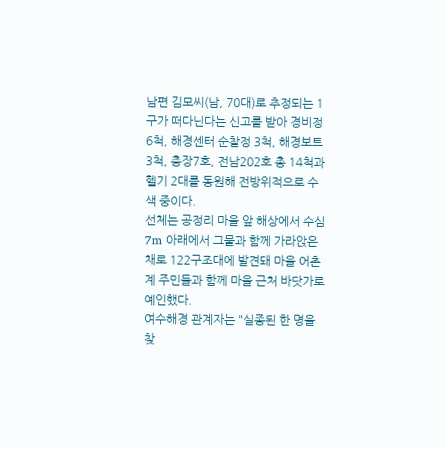남편 김모씨(남, 70대)로 추정되는 1구가 떠다닌다는 신고를 받아 경비정 6척, 해경센터 순찰정 3척, 해경보트 3척, 충장7호, 전남202호 총 14척과 헬기 2대를 동원해 전방위적으로 수색 중이다.
선체는 공정리 마을 앞 해상에서 수심 7m 아래에서 그물과 함께 가라앉은 채로 122구조대에 발견돼 마을 어촌계 주민들과 함께 마을 근처 바닷가로 예인했다.
여수해경 관계자는 "실종된 한 명을 찾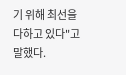기 위해 최선을 다하고 있다"고 말했다.